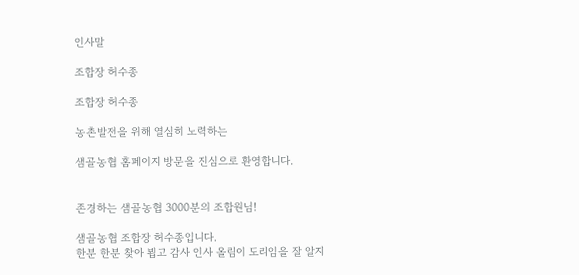인사말

조합장 허수종

조합장 허수종

농촌발전을 위해 열심히 노력하는

샘골농협 홈페이지 방문을 진심으로 환영합니다.


존경하는 샘골농협 3000분의 조합원님!

샘골농협 조합장 허수종입니다.
한분 한분 찾아 뵙고 감사 인사 올림이 도리임을 잘 알지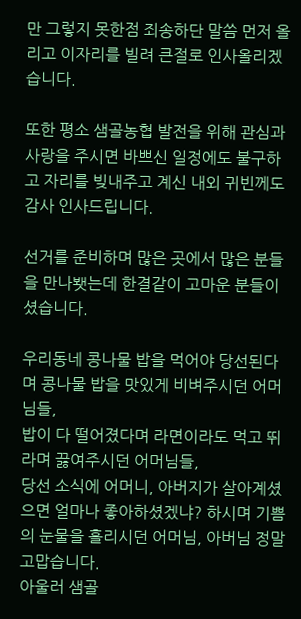만 그렇지 못한점 죄송하단 말씀 먼저 올리고 이자리를 빌려 큰절로 인사올리겠습니다.

또한 평소 샘골농협 발전을 위해 관심과 사랑을 주시면 바쁘신 일정에도 불구하고 자리를 빚내주고 계신 내외 귀빈께도 감사 인사드립니다.

선거를 준비하며 많은 곳에서 많은 분들을 만나봿는데 한결같이 고마운 분들이셨습니다.

우리동네 콩나물 밥을 먹어야 당선된다며 콩나물 밥을 맛있게 비벼주시던 어머님들,
밥이 다 떨어졌다며 라면이라도 먹고 뛰라며 끓여주시던 어머님들,
당선 소식에 어머니, 아버지가 살아계셨으면 얼마나 좋아하셨겠냐? 하시며 기쁨의 눈물을 흘리시던 어머님, 아버님 정말 고맙습니다.
아울러 샘골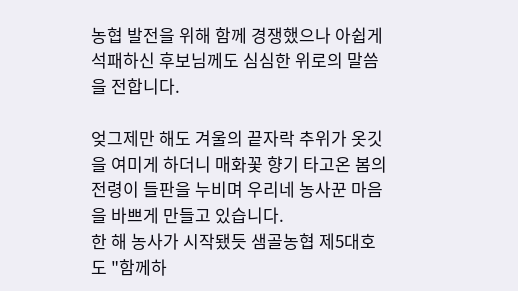농협 발전을 위해 함께 경쟁했으나 아쉽게 석패하신 후보님께도 심심한 위로의 말씀을 전합니다.

엊그제만 해도 겨울의 끝자락 추위가 옷깃을 여미게 하더니 매화꽃 향기 타고온 봄의 전령이 들판을 누비며 우리네 농사꾼 마음을 바쁘게 만들고 있습니다.
한 해 농사가 시작됐듯 샘골농협 제5대호도 "함께하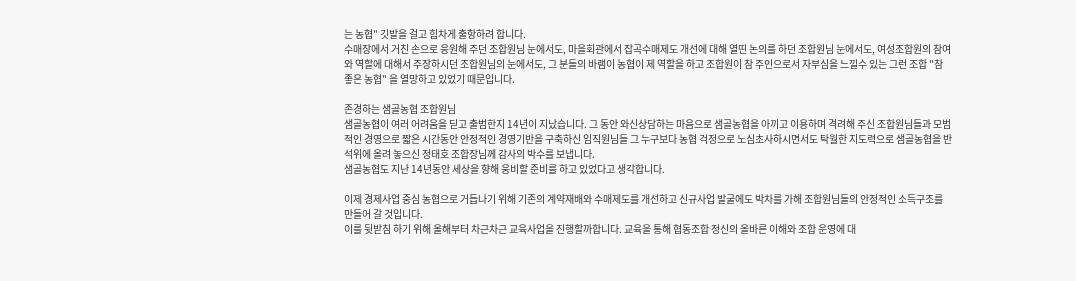는 농협" 깃발을 걸고 힘차게 출항하려 합니다.
수매장에서 거친 손으로 응원해 주던 조합원님 눈에서도, 마을회관에서 잡곡수매제도 개선에 대해 열띤 논의를 하던 조합원님 눈에서도, 여성조합원의 참여와 역할에 대해서 주장하시던 조합원님의 눈에서도, 그 분들의 바램이 농협이 제 역할을 하고 조합원이 참 주인으로서 자부심을 느낄수 있는 그런 조합 "참 좋은 농협" 을 열망하고 있었기 때문입니다.

존경하는 샘골농협 조합원님
샘골농협이 여러 어려움을 딛고 출범한지 14년이 지났습니다. 그 동안 와신상담하는 마음으로 샘골농협을 아끼고 이용하며 격려해 주신 조합원님들과 모범적인 경영으로 짧은 시간동안 안정적인 경영기반을 구축하신 임직원님들 그 누구보다 농협 걱정으로 노심초사하시면서도 탁월한 지도력으로 샘골농협을 반석위에 올려 놓으신 정태호 조합장님께 감사의 박수를 보냅니다.
샘골농협도 지난 14년동안 세상을 향해 웅비할 준비를 하고 있었다고 생각합니다.

이제 경제사업 중심 농협으로 거듭나기 위해 기존의 계약재배와 수매제도를 개선하고 신규사업 발굴에도 박차를 가해 조합원님들의 안정적인 소득구조를 만들어 갈 것입니다.
이를 뒷받침 하기 위해 올해부터 차근차근 교육사업을 진행할까합니다. 교육을 통해 협동조합 정신의 올바른 이해와 조합 운영에 대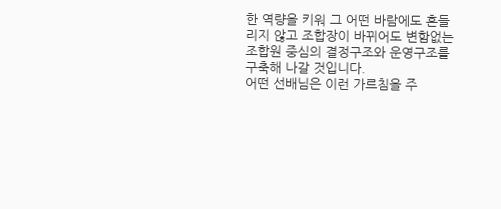한 역량을 키워 그 어떤 바람에도 흔들리지 않고 조합장이 바뀌어도 변함없는 조합원 중심의 결정구조와 운영구조를 구축해 나갈 것입니다.
어떤 선배님은 이런 가르침을 주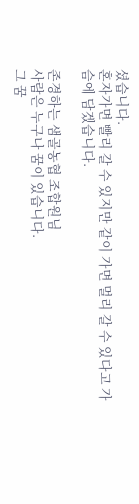셨습니다.
혼자가면 빨리 갈 수 있지만 같이 가면 멀리 갈 수 있다고 가슴에 담겠습니다.

존경하는 샘골농협 조합원님
사람은 누구나 꿈이 있습니다.
그 꿈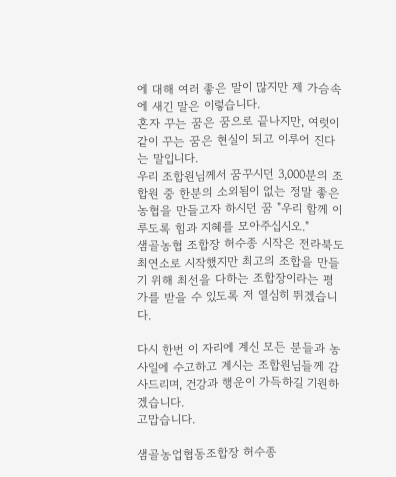에 대해 여러 좋은 말이 많지만 제 가슴속에 새긴 말은 이렇습니다.
혼자 꾸는 꿈은 꿈으로 끝나지만, 여럿이 같이 꾸는 꿈은 현실이 되고 이루어 진다는 말입니다.
우리 조합원님께서 꿈꾸시던 3,000분의 조합원 중 한분의 소외됨이 없는 정말 좋은 농협을 만들고자 하시던 꿈 "우리 함께 이루도록 힘과 지혜를 모아주십시오."
샘골농협 조합장 허수종 시작은 전라북도 최연소로 시작했지만 최고의 조합을 만들기 위해 최선을 다하는 조합장이라는 평가를 받을 수 있도록 저 열심히 뛰겠습니다.

다시 한번 이 자리에 계신 모든 분들과 농사일에 수고하고 계시는 조합원님들께 감사드리며, 건강과 행운이 가득하길 기원하겠습니다.
고맙습니다.

샘골농업협동조합장 허수종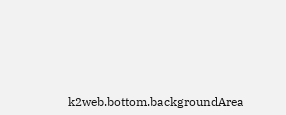k2web.bottom.backgroundArea